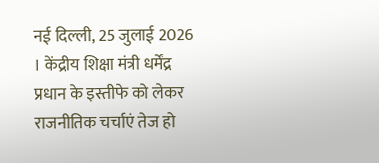नई दिल्ली, 25 जुलाई 2026 । केंद्रीय शिक्षा मंत्री धर्मेंद्र प्रधान के इस्तीफे को लेकर राजनीतिक चर्चाएं तेज हो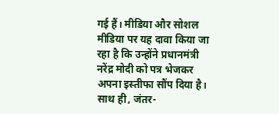गई हैं। मीडिया और सोशल मीडिया पर यह दावा किया जा रहा है कि उन्होंने प्रधानमंत्री नरेंद्र मोदी को पत्र भेजकर अपना इस्तीफा सौंप दिया है। साथ ही, जंतर-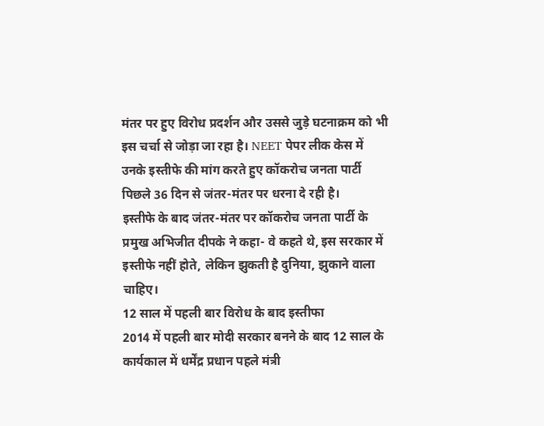मंतर पर हुए विरोध प्रदर्शन और उससे जुड़े घटनाक्रम को भी इस चर्चा से जोड़ा जा रहा है। NEET पेपर लीक केस में उनके इस्तीफे की मांग करते हुए कॉकरोच जनता पार्टी पिछले 36 दिन से जंतर-मंतर पर धरना दे रही है।
इस्तीफे के बाद जंतर-मंतर पर कॉकरोच जनता पार्टी के प्रमुख अभिजीत दीपके ने कहा- वे कहते थे, इस सरकार में इस्तीफे नहीं होते, लेकिन झुकती है दुनिया, झुकाने वाला चाहिए।
12 साल में पहली बार विरोध के बाद इस्तीफा
2014 में पहली बार मोदी सरकार बनने के बाद 12 साल के कार्यकाल में धर्मेंद्र प्रधान पहले मंत्री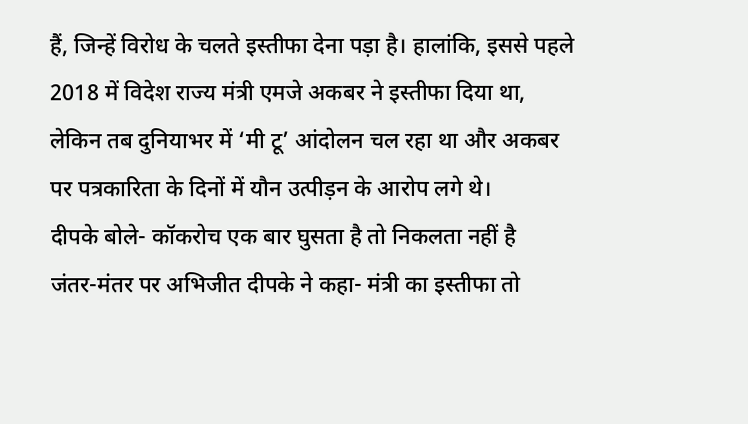हैं, जिन्हें विरोध के चलते इस्तीफा देना पड़ा है। हालांकि, इससे पहले 2018 में विदेश राज्य मंत्री एमजे अकबर ने इस्तीफा दिया था, लेकिन तब दुनियाभर में ‘मी टू’ आंदोलन चल रहा था और अकबर पर पत्रकारिता के दिनों में यौन उत्पीड़न के आरोप लगे थे।
दीपके बोले- कॉकरोच एक बार घुसता है तो निकलता नहीं है
जंतर-मंतर पर अभिजीत दीपके ने कहा- मंत्री का इस्तीफा तो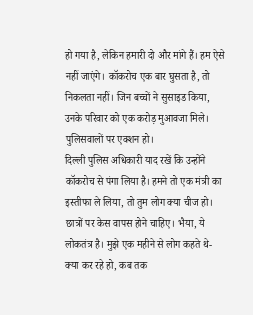हो गया है, लेकिन हमारी दो और मांगे हैं। हम ऐसे नहीं जाएंगे। कॉकरोच एक बार घुसता है, तो निकलता नहीं। जिन बच्चों ने सुसाइड किया, उनके परिवार को एक करोड़ मुआवजा मिले। पुलिसवालों पर एक्शन हो।
दिल्ली पुलिस अधिकारी याद रखें कि उन्होंने कॉकरोच से पंगा लिया है। हमने तो एक मंत्री का इस्तीफा ले लिया, तो तुम लोग क्या चीज हो। छात्रों पर केस वापस होने चाहिए। भैया, ये लोकतंत्र है। मुझे एक महीने से लोग कहते थे- क्या कर रहे हो, कब तक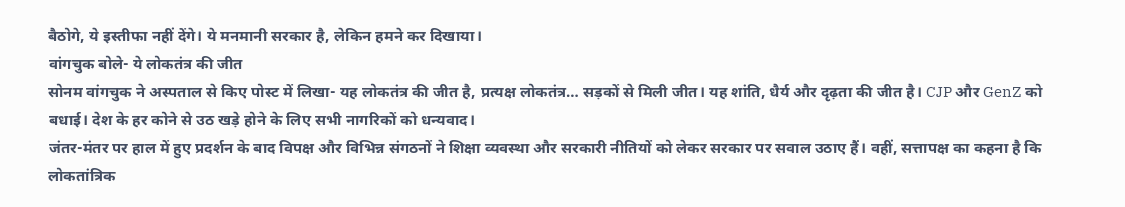बैठोगे, ये इस्तीफा नहीं देंगे। ये मनमानी सरकार है, लेकिन हमने कर दिखाया।
वांगचुक बोले- ये लोकतंत्र की जीत
सोनम वांगचुक ने अस्पताल से किए पोस्ट में लिखा- यह लोकतंत्र की जीत है, प्रत्यक्ष लोकतंत्र… सड़कों से मिली जीत। यह शांति, धैर्य और दृढ़ता की जीत है। CJP और GenZ को बधाई। देश के हर कोने से उठ खड़े होने के लिए सभी नागरिकों को धन्यवाद।
जंतर-मंतर पर हाल में हुए प्रदर्शन के बाद विपक्ष और विभिन्न संगठनों ने शिक्षा व्यवस्था और सरकारी नीतियों को लेकर सरकार पर सवाल उठाए हैं। वहीं, सत्तापक्ष का कहना है कि लोकतांत्रिक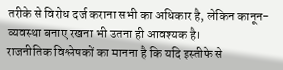तरीके से विरोध दर्ज कराना सभी का अधिकार है, लेकिन कानून-व्यवस्था बनाए रखना भी उतना ही आवश्यक है।
राजनीतिक विश्लेषकों का मानना है कि यदि इस्तीफे से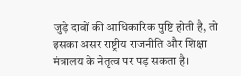जुड़े दावों की आधिकारिक पुष्टि होती है, तो इसका असर राष्ट्रीय राजनीति और शिक्षा मंत्रालय के नेतृत्व पर पड़ सकता है।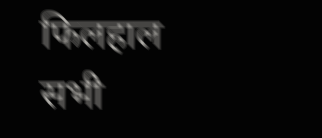फिलहाल सभी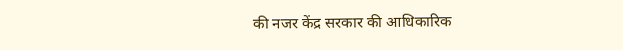की नजर केंद्र सरकार की आधिकारिक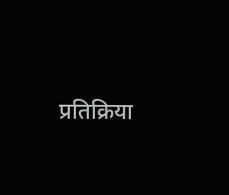प्रतिक्रिया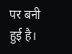पर बनी हुई है।